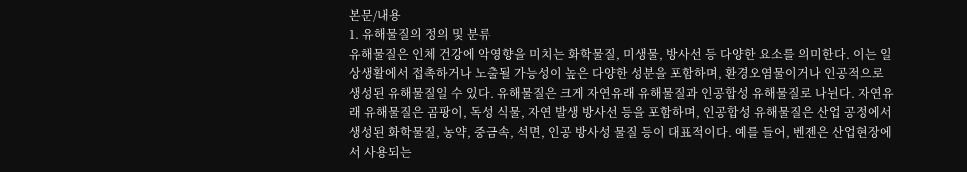본문/내용
1. 유해물질의 정의 및 분류
유해물질은 인체 건강에 악영향을 미치는 화학물질, 미생물, 방사선 등 다양한 요소를 의미한다. 이는 일상생활에서 접촉하거나 노출될 가능성이 높은 다양한 성분을 포함하며, 환경오염물이거나 인공적으로 생성된 유해물질일 수 있다. 유해물질은 크게 자연유래 유해물질과 인공합성 유해물질로 나뉜다. 자연유래 유해물질은 곰팡이, 독성 식물, 자연 발생 방사선 등을 포함하며, 인공합성 유해물질은 산업 공정에서 생성된 화학물질, 농약, 중금속, 석면, 인공 방사성 물질 등이 대표적이다. 예를 들어, 벤젠은 산업현장에서 사용되는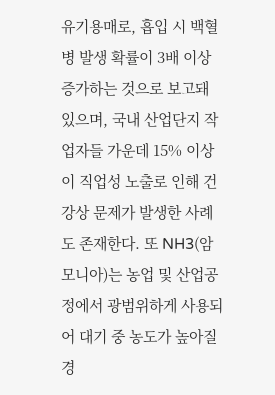유기용매로, 흡입 시 백혈병 발생 확률이 3배 이상 증가하는 것으로 보고돼 있으며, 국내 산업단지 작업자들 가운데 15% 이상이 직업성 노출로 인해 건강상 문제가 발생한 사례도 존재한다. 또 NH3(암모니아)는 농업 및 산업공정에서 광범위하게 사용되어 대기 중 농도가 높아질 경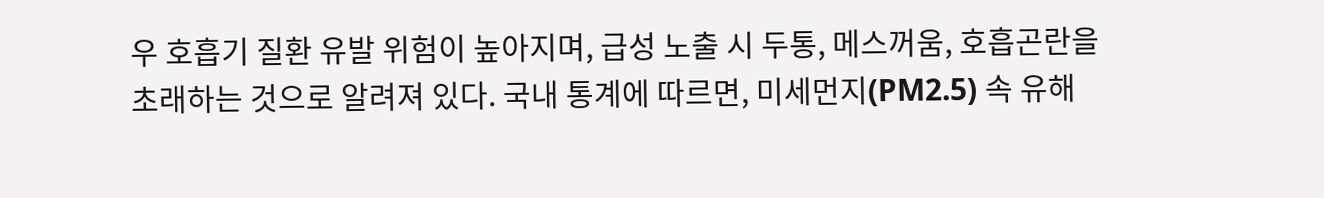우 호흡기 질환 유발 위험이 높아지며, 급성 노출 시 두통, 메스꺼움, 호흡곤란을 초래하는 것으로 알려져 있다. 국내 통계에 따르면, 미세먼지(PM2.5) 속 유해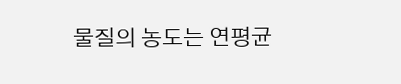물질의 농도는 연평균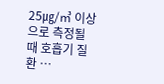25㎍/㎥ 이상으로 측정될 때 호흡기 질환 …